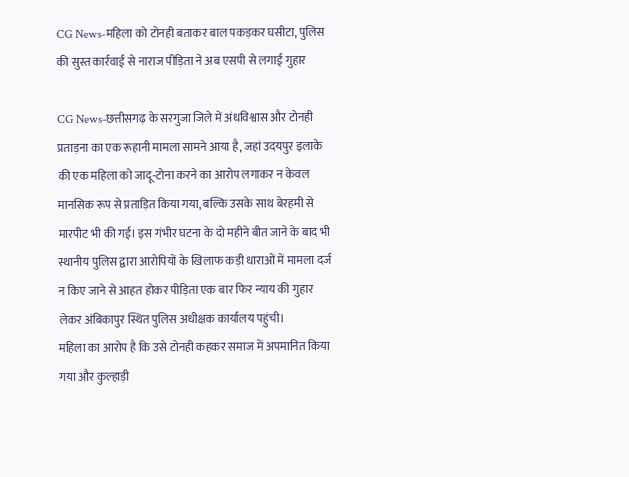CG News-महिला को टोनही बताकर बाल पकड़कर घसीटा, पुलिस की सुस्त कार्रवाई से नाराज पीड़िता ने अब एसपी से लगाई गुहार

CG News-छत्तीसगढ़ के सरगुजा जिले में अंधविश्वास और टोनही प्रताड़ना का एक रूहानी मामला सामने आया है, जहां उदयपुर इलाके की एक महिला को जादू-टोना करने का आरोप लगाकर न केवल मानसिक रूप से प्रताड़ित किया गया, बल्कि उसके साथ बेरहमी से मारपीट भी की गई। इस गंभीर घटना के दो महीने बीत जाने के बाद भी स्थानीय पुलिस द्वारा आरोपियों के खिलाफ कड़ी धाराओं में मामला दर्ज न किए जाने से आहत होकर पीड़िता एक बार फिर न्याय की गुहार लेकर अंबिकापुर स्थित पुलिस अधीक्षक कार्यालय पहुंची।
महिला का आरोप है कि उसे टोनही कहकर समाज में अपमानित किया गया और कुल्हाड़ी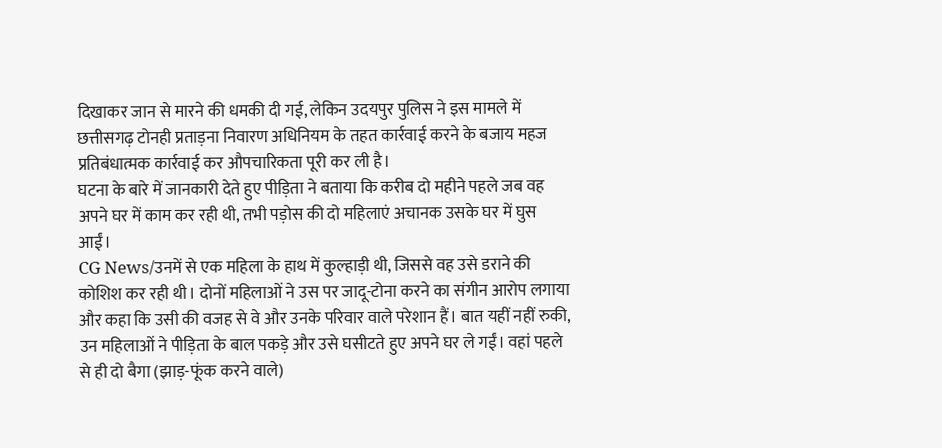दिखाकर जान से मारने की धमकी दी गई, लेकिन उदयपुर पुलिस ने इस मामले में छत्तीसगढ़ टोनही प्रताड़ना निवारण अधिनियम के तहत कार्रवाई करने के बजाय महज प्रतिबंधात्मक कार्रवाई कर औपचारिकता पूरी कर ली है।
घटना के बारे में जानकारी देते हुए पीड़िता ने बताया कि करीब दो महीने पहले जब वह अपने घर में काम कर रही थी, तभी पड़ोस की दो महिलाएं अचानक उसके घर में घुस आईं।
CG News/उनमें से एक महिला के हाथ में कुल्हाड़ी थी, जिससे वह उसे डराने की कोशिश कर रही थी। दोनों महिलाओं ने उस पर जादू-टोना करने का संगीन आरोप लगाया और कहा कि उसी की वजह से वे और उनके परिवार वाले परेशान हैं। बात यहीं नहीं रुकी, उन महिलाओं ने पीड़िता के बाल पकड़े और उसे घसीटते हुए अपने घर ले गईं। वहां पहले से ही दो बैगा (झाड़-फूंक करने वाले)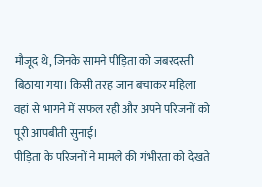मौजूद थे, जिनके सामने पीड़िता को जबरदस्ती बिठाया गया। किसी तरह जान बचाकर महिला वहां से भागने में सफल रही और अपने परिजनों को पूरी आपबीती सुनाई।
पीड़िता के परिजनों ने मामले की गंभीरता को देखते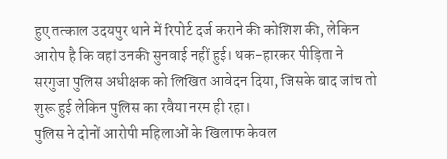हुए तत्काल उदयपुर थाने में रिपोर्ट दर्ज कराने की कोशिश की, लेकिन आरोप है कि वहां उनकी सुनवाई नहीं हुई। थक-हारकर पीड़िता ने सरगुजा पुलिस अधीक्षक को लिखित आवेदन दिया, जिसके बाद जांच तो शुरू हुई लेकिन पुलिस का रवैया नरम ही रहा।
पुलिस ने दोनों आरोपी महिलाओं के खिलाफ केवल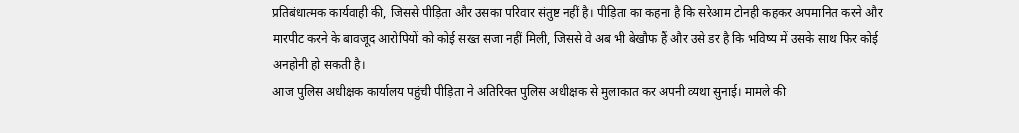प्रतिबंधात्मक कार्यवाही की, जिससे पीड़िता और उसका परिवार संतुष्ट नहीं है। पीड़िता का कहना है कि सरेआम टोनही कहकर अपमानित करने और मारपीट करने के बावजूद आरोपियों को कोई सख्त सजा नहीं मिली, जिससे वे अब भी बेखौफ हैं और उसे डर है कि भविष्य में उसके साथ फिर कोई अनहोनी हो सकती है।
आज पुलिस अधीक्षक कार्यालय पहुंची पीड़िता ने अतिरिक्त पुलिस अधीक्षक से मुलाकात कर अपनी व्यथा सुनाई। मामले की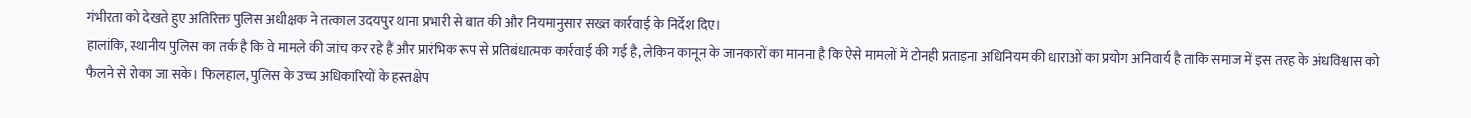गंभीरता को देखते हुए अतिरिक्त पुलिस अधीक्षक ने तत्काल उदयपुर थाना प्रभारी से बात की और नियमानुसार सख्त कार्रवाई के निर्देश दिए।
हालांकि, स्थानीय पुलिस का तर्क है कि वे मामले की जांच कर रहे हैं और प्रारंभिक रूप से प्रतिबंधात्मक कार्रवाई की गई है, लेकिन कानून के जानकारों का मानना है कि ऐसे मामलों में टोनही प्रताड़ना अधिनियम की धाराओं का प्रयोग अनिवार्य है ताकि समाज में इस तरह के अंधविश्वास को फैलने से रोका जा सके। फिलहाल, पुलिस के उच्च अधिकारियों के हस्तक्षेप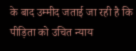के बाद उम्मीद जताई जा रही है कि पीड़िता को उचित न्याय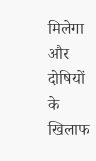मिलेगा और दोषियों के खिलाफ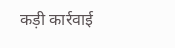कड़ी कार्रवाई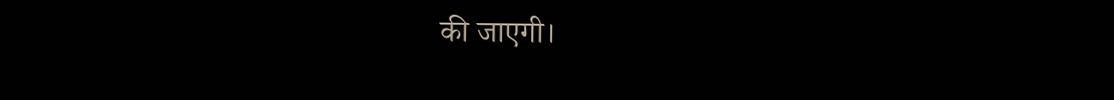की जाएगी।